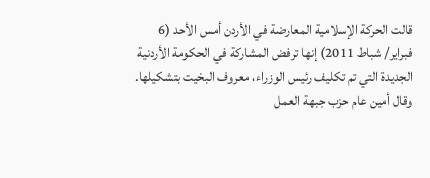قالت الحركة الإسلامية المعارضة في الأردن أمس الأحد (6 فبراير/ شباط 2011) إنها ترفض المشاركة في الحكومة الأردنية الجديدة التي تم تكليف رئيس الوزراء، معروف البخيت بتشكيلها.
وقال أمين عام حزب جبهة العمل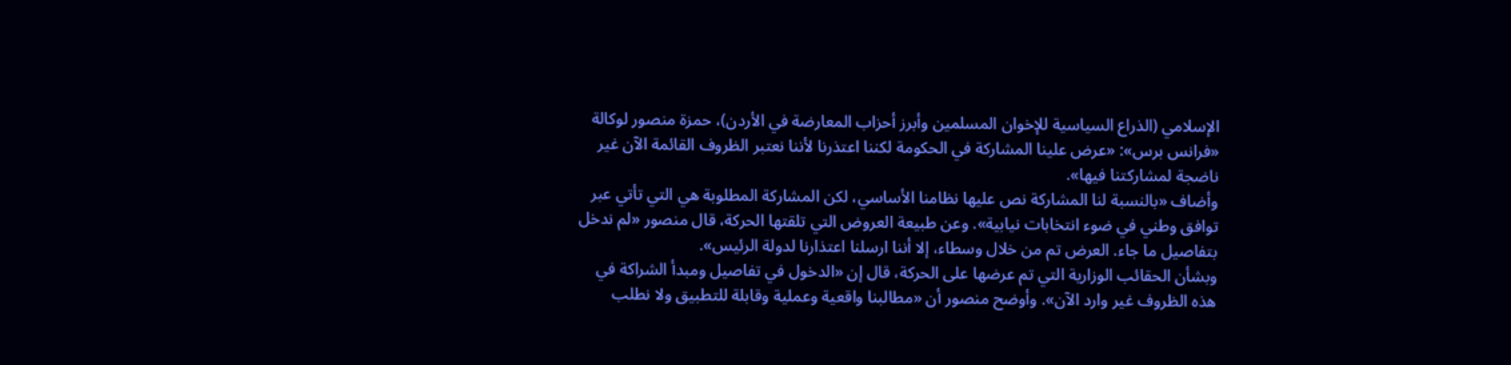الإسلامي (الذراع السياسية للإخوان المسلمين وأبرز أحزاب المعارضة في الأردن)، حمزة منصور لوكالة «فرانس برس»: «عرض علينا المشاركة في الحكومة لكننا اعتذرنا لأننا نعتبر الظروف القائمة الآن غير ناضجة لمشاركتنا فيها».
وأضاف «بالنسبة لنا المشاركة نص عليها نظامنا الأساسي، لكن المشاركة المطلوبة هي التي تأتي عبر توافق وطني في ضوء انتخابات نيابية». وعن طبيعة العروض التي تلقتها الحركة، قال منصور «لم ندخل بتفاصيل ما جاء. العرض تم من خلال وسطاء، إلا أننا ارسلنا اعتذارنا لدولة الرئيس».
وبشأن الحقائب الوزارية التي تم عرضها على الحركة، قال إن «الدخول في تفاصيل ومبدأ الشراكة في هذه الظروف غير وارد الآن». وأوضح منصور أن «مطالبنا واقعية وعملية وقابلة للتطبيق ولا نطلب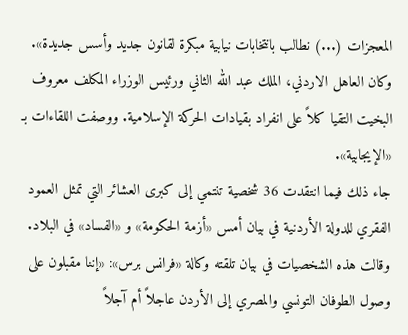المعجزات (...) نطالب بانتخابات نيابية مبكرة لقانون جديد وأسس جديدة».
وكان العاهل الاردني، الملك عبد الله الثاني ورئيس الوزراء المكلف معروف البخيت التقيا كلاً على انفراد بقيادات الحركة الإسلامية. ووصفت اللقاءات بـ «الإيجابية».
جاء ذلك فيما انتقدت 36 شخصية تنتمي إلى كبرى العشائر التي تمثل العمود الفقري للدولة الأردنية في بيان أمس «أزمة الحكومة» و «الفساد» في البلاد. وقالت هذه الشخصيات في بيان تلقته وكالة «فرانس برس»: «إننا مقبلون على وصول الطوفان التونسي والمصري إلى الأردن عاجلاً أم آجلاً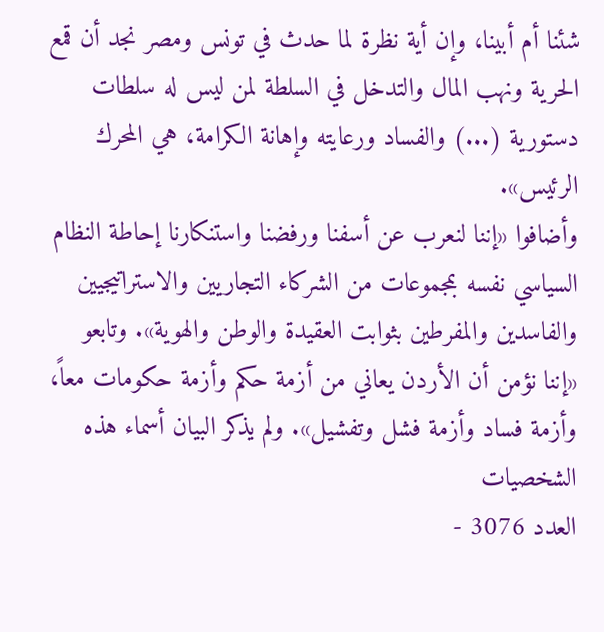شئنا أم أبينا، وإن أية نظرة لما حدث في تونس ومصر نجد أن قمع الحرية ونهب المال والتدخل في السلطة لمن ليس له سلطات دستورية (...) والفساد ورعايته وإهانة الكرامة، هي المحرك الرئيس».
وأضافوا «إننا لنعرب عن أسفنا ورفضنا واستنكارنا إحاطة النظام السياسي نفسه بمجموعات من الشركاء التجاريين والاستراتيجيين والفاسدين والمفرطين بثوابت العقيدة والوطن والهوية». وتابعو «إننا نؤمن أن الأردن يعاني من أزمة حكم وأزمة حكومات معاً، وأزمة فساد وأزمة فشل وتفشيل». ولم يذكر البيان أسماء هذه الشخصيات
العدد 3076 -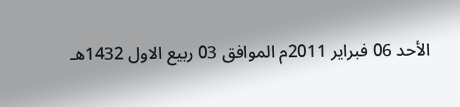الأحد 06 فبراير 2011م الموافق 03 ربيع الاول 1432هـ